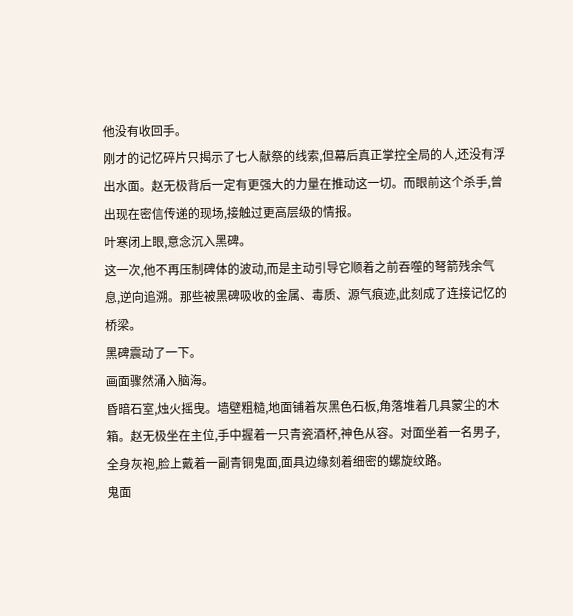他没有收回手。
刚才的记忆碎片只揭示了七人献祭的线索,但幕后真正掌控全局的人,还没有浮出水面。赵无极背后一定有更强大的力量在推动这一切。而眼前这个杀手,曾出现在密信传递的现场,接触过更高层级的情报。
叶寒闭上眼,意念沉入黑碑。
这一次,他不再压制碑体的波动,而是主动引导它顺着之前吞噬的弩箭残余气息,逆向追溯。那些被黑碑吸收的金属、毒质、源气痕迹,此刻成了连接记忆的桥梁。
黑碑震动了一下。
画面骤然涌入脑海。
昏暗石室,烛火摇曳。墙壁粗糙,地面铺着灰黑色石板,角落堆着几具蒙尘的木箱。赵无极坐在主位,手中握着一只青瓷酒杯,神色从容。对面坐着一名男子,全身灰袍,脸上戴着一副青铜鬼面,面具边缘刻着细密的螺旋纹路。
鬼面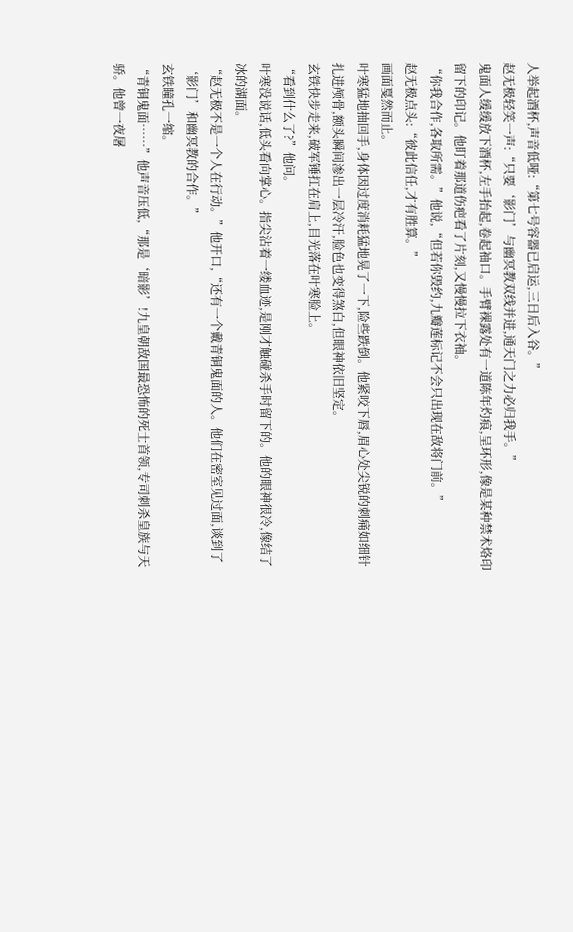人举起酒杯,声音低哑:“第七号容器已启运,三日后入谷。”
赵无极轻笑一声:“只要‘影门’与幽冥教双线并进,通天门之力必归我手。”
鬼面人缓缓放下酒杯,左手抬起,卷起袖口。手臂裸露处有一道陈年灼痕,呈环形,像是某种禁术烙印留下的印记。他盯着那道伤疤看了片刻,又慢慢拉下衣袖。
“你我合作,各取所需。”他说,“但若你毁约,九瓣莲标记不会只出现在敌将门前。”
赵无极点头:“彼此信任,才有胜算。”
画面戛然而止。
叶寒猛地抽回手,身体因过度消耗猛地晃了一下,险些跌倒。他紧咬下唇,眉心处尖锐的刺痛如细针扎进颅骨,额头瞬间渗出一层冷汗,脸色也变得煞白,但眼神依旧坚定。
玄铁快步走来,破军锤扛在肩上,目光落在叶寒脸上。
“看到什么了?”他问。
叶寒没说话,低头看向掌心。指尖沾着一缕血迹,是刚才触碰杀手时留下的。他的眼神很冷,像结了冰的湖面。
“赵无极不是一个人在行动。”他开口,“还有一个戴青铜鬼面的人。他们在密室见过面,谈到了‘影门’和幽冥教的合作。”
玄铁瞳孔一缩。
“青铜鬼面……”他声音压低,“那是‘暗影’!九皇朝敌国最恐怖的死士首领,专司刺杀皇族与天骄。他曾一夜屠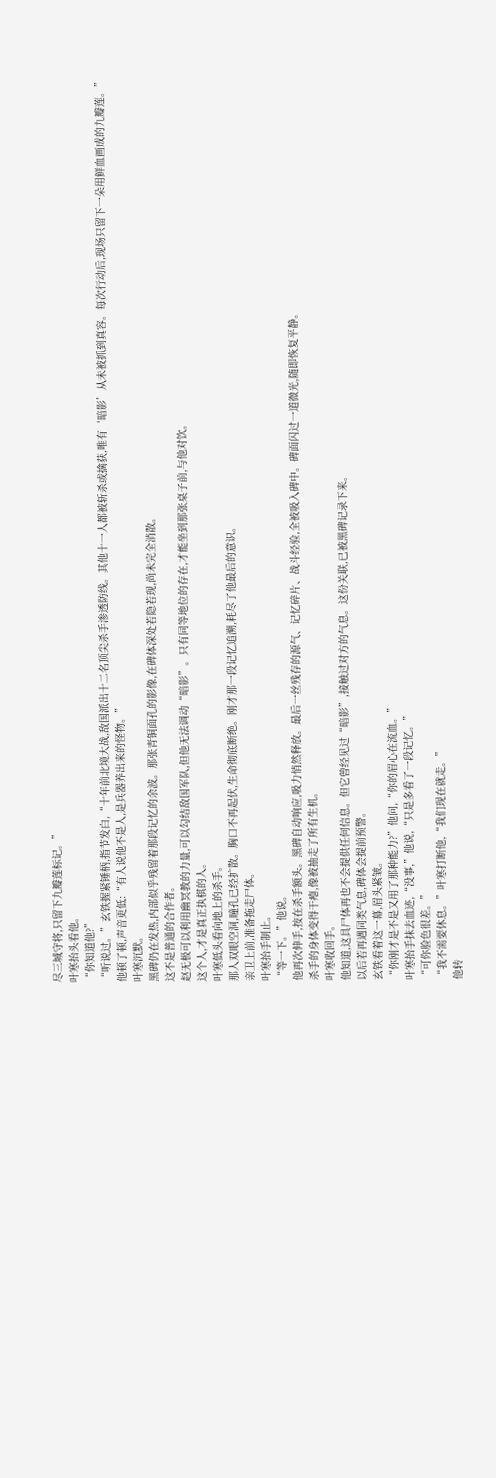尽三城守将,只留下九瓣莲标记。”
叶寒抬头看他。
“你知道他?”
“听说过。”玄铁握紧锤柄,指节发白,“十年前北境大战,敌国派出十二名顶尖杀手渗透防线。其他十一人都被斩杀或擒获,唯有‘暗影’从未被抓到真容。每次行动后,现场只留下一朵用鲜血画成的九瓣莲。”
他顿了顿,声音更低:“有人说他不是人,是兵器养出来的怪物。”
叶寒沉默。
黑碑仍在发热,内部似乎残留着那段记忆的余波。那张青铜面孔的影像,在碑体深处若隐若现,尚未完全消散。
这不是普通的合作者。
赵无极可以利用幽冥教的力量,可以勾结敌国军队,但他无法调动“暗影”。只有同等地位的存在,才能坐到那张桌子前,与他对饮。
这个人,才是真正执棋的人。
叶寒低头看向地上的杀手。
那人双眼空洞,瞳孔已经扩散。胸口不再起伏,生命彻底断绝。刚才那一段记忆追溯,耗尽了他最后的意识。
亲卫上前,准备拖走尸体。
叶寒抬手制止。
“等一下。”他说。
他再次伸手,按在杀手额头。黑碑自动响应,吸力悄然释放。最后一丝残存的源气、记忆碎片、战斗经验,全被吸入碑中。碑面闪过一道微光,随即恢复平静。
杀手的身体变得干瘪,像被抽走了所有生机。
叶寒收回手。
他知道,这具尸体再也不会提供任何信息。但它曾经见过“暗影”,接触过对方的气息。这份关联,已被黑碑记录下来。
以后若再遇同类气息,碑体会提前预警。
玄铁看着这一幕,眉头紧皱。
“你刚才是不是又用了那种能力?”他问,“你的眉心在流血。”
叶寒抬手抹去血迹,“没事,”他说,“只是多看了一段记忆。”
“可你脸色很差。”
“我不需要休息。”叶寒打断他,“我们现在就走。”
他转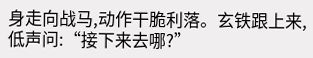身走向战马,动作干脆利落。玄铁跟上来,低声问:“接下来去哪?”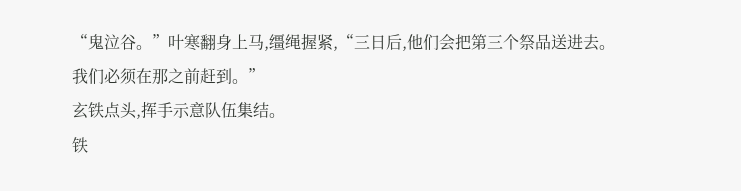“鬼泣谷。”叶寒翻身上马,缰绳握紧,“三日后,他们会把第三个祭品送进去。我们必须在那之前赶到。”
玄铁点头,挥手示意队伍集结。
铁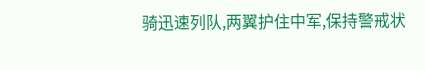骑迅速列队,两翼护住中军,保持警戒状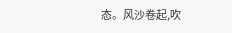态。风沙卷起,吹